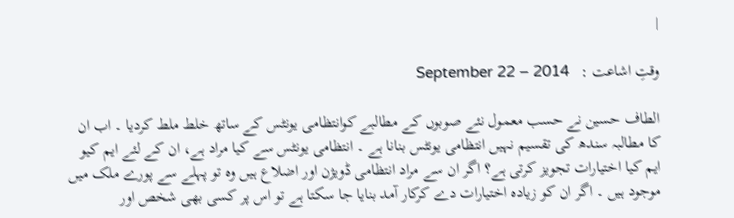|

وقتِ اشاعت :   September 22 – 2014

الطاف حسین نے حسب معمول نئے صوبوں کے مطالبے کوانتظامی یونٹس کے ساتھ خلط ملط کردیا ۔ اب ان کا مطالبہ سندھ کی تقسیم نہیں انتظامی یونٹس بنانا ہے ۔ انتظامی یونٹس سے کیا مراد ہے، ان کے لئے ایم کیو ایم کیا اختیارات تجویز کرتی ہے؟ اگر ان سے مراد انتظامی ڈویژن اور اضلاع ہیں وہ تو پہلے سے پورے ملک میں موجود ہیں ۔ اگر ان کو زیادہ اختیارات دے کرکار آمد بنایا جا سکتا ہے تو اس پر کسی بھی شخص اور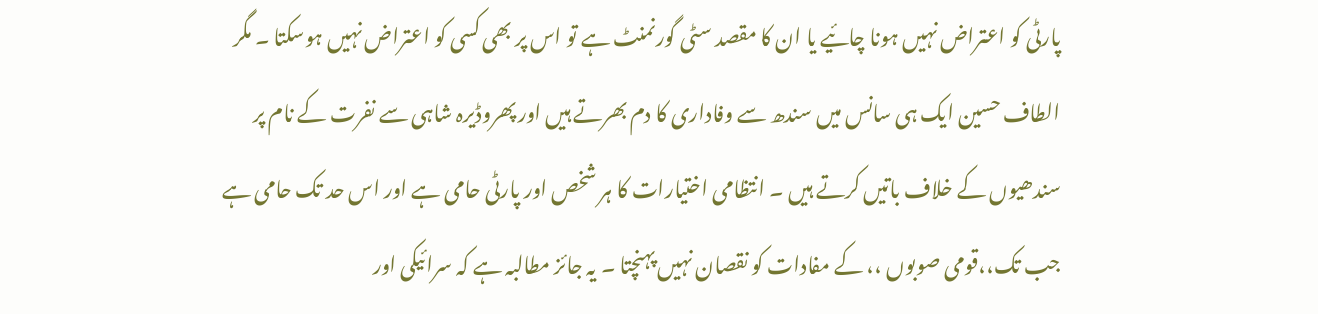پارٹی کو اعتراض نہیں ہونا چائیے یا ان کا مقصد سٹی گورنمنٹ ہے تو اس پر بھی کسی کو اعتراض نہیں ہوسکتا ۔ مگر الطاف حسین ایک ہی سانس میں سندھ سے وفاداری کا دم بھرتے ہیں اور پھروڈیرہ شاہی سے نفرت کے نام پر سندھیوں کے خلاف باتیں کرتے ہیں ۔ انتظامی اختیارات کا ہر شخص اور پارٹی حامی ہے اور اس حد تک حامی ہے جب تک،،قومی صوبوں ،، کے مفادات کو نقصان نہیں پہنچتا ۔ یہ جائز مطالبہ ہے کہ سرائیکی اور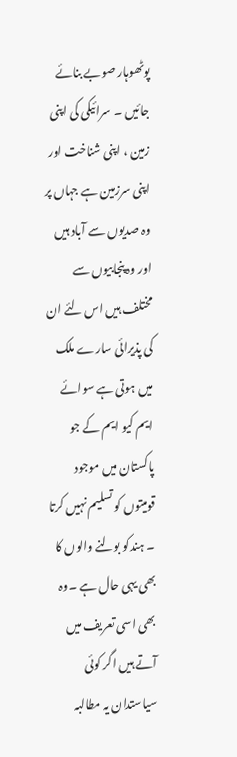پوٹھوہار صوبے بنائے جائیں ۔ سرائیکی کی اپنی زمین ، اپنی شناخت اور اپنی سرزمین ہے جہاں پر وہ صدیوں سے آباد ہیں اور وہ پنجابیوں سے مختلف ہیں اس لئے ان کی پذیرائی سارے ملک میں ہوتی ہے سوائے ایم کیو ایم کے جو پاکستان میں موجود قومیتوں کو تسلیم نہیں کرتا ۔ ہندکو بولنے والوں کا بھی یہی حال ہے ۔وہ بھی اسی تعریف میں آتے ہیں اگر کوئی سیاستدان یہ مطالبہ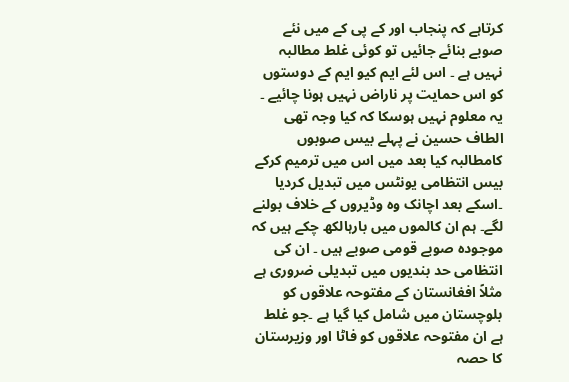کرتاہے کہ پنجاب اور کے پی کے میں نئے صوبے بنائے جائیں تو کوئی غلط مطالبہ نہیں ہے ۔ اس لئے ایم کیو ایم کے دوستوں کو اس حمایت پر ناراض نہیں ہونا چائیے ۔ یہ معلوم نہیں ہوسکا کہ کیا وجہ تھی الطاف حسین نے پہلے بیس صوبوں کامطالبہ کیا بعد میں اس میں ترمیم کرکے بیس انتظامی یونٹس میں تبدیل کردیا ۔اسکے بعد اچانک وہ وڈیروں کے خلاف بولنے لگے۔ ہم ان کالموں میں بارہالکھ چکے ہیں کہ موجودہ صوبے قومی صوبے ہیں ۔ ان کی انتظامی حد بندیوں میں تبدیلی ضروری ہے مثلاً افغانستان کے مفتوحہ علاقوں کو بلوچستان میں شامل کیا گیا ہے ۔جو غلط ہے ان مفتوحہ علاقوں کو فاٹا اور وزیرستان کا حصہ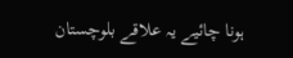ہونا چائیے یہ علاقے بلوچستان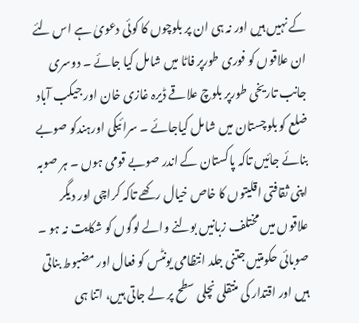کے نہیں ہیں اور نہ ہی ان پر بلوچوں کا کوئی دعویٰ ہے اس لئے ان علاقوں کو فوری طورپر فاٹا میں شامل کیا جائے ۔ دوسری جانب تاریخی طورپر بلوچ علاقے ڈیرہ غازی خان اور جیکب آباد ضلع کو بلوچستان میں شامل کیاجائے ۔ سرائیکی اورہندکو صوبے بنائے جائیں تاکہ پاکستان کے اندر صوبے قومی ہوں ۔ ہر صوبہ اپنی ثقافتی اقلیتوں کا خاص خیال رکھے تاکہ کراچی اور دیگر علاقوں میں مختلف زبانیں بولنے والے لوگوں کو شکایت نہ ہو ۔ صوبائی حکومتیں جتنی جلد انتظامی یونٹس کو فعال اور مضبوط بناتی ہیں اور اقتدار کی منتقلی نچلی سطح پر لے جاتی ہیں، اتنا ہی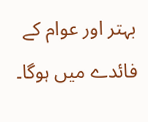بہتر اور عوام کے فائدے میں ہوگا۔